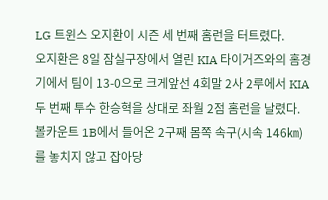LG 트윈스 오지환이 시즌 세 번째 홈런을 터트렸다.
오지환은 8일 잠실구장에서 열린 KIA 타이거즈와의 홈경기에서 팀이 13-0으로 크게앞선 4회말 2사 2루에서 KIA 두 번째 투수 한승혁을 상대로 좌월 2점 홈런을 날렸다. 볼카운트 1B에서 들어온 2구째 몸쪽 속구(시속 146㎞)를 놓치지 않고 잡아당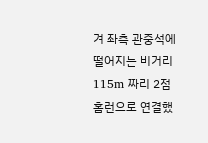겨 좌측 관중석에 떨어지는 비거리 115m 짜리 2점 홈런으로 연결했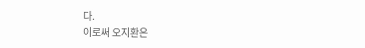다.
이로써 오지환은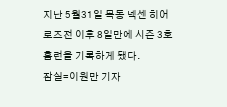지난 5월31일 목동 넥센 히어로즈전 이후 8일만에 시즌 3호 홈런을 기록하게 됐다.
잠실=이원만 기자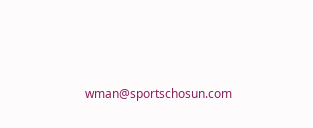wman@sportschosun.com